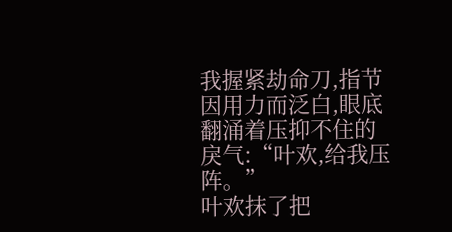我握紧劫命刀,指节因用力而泛白,眼底翻涌着压抑不住的戾气:“叶欢,给我压阵。”
叶欢抹了把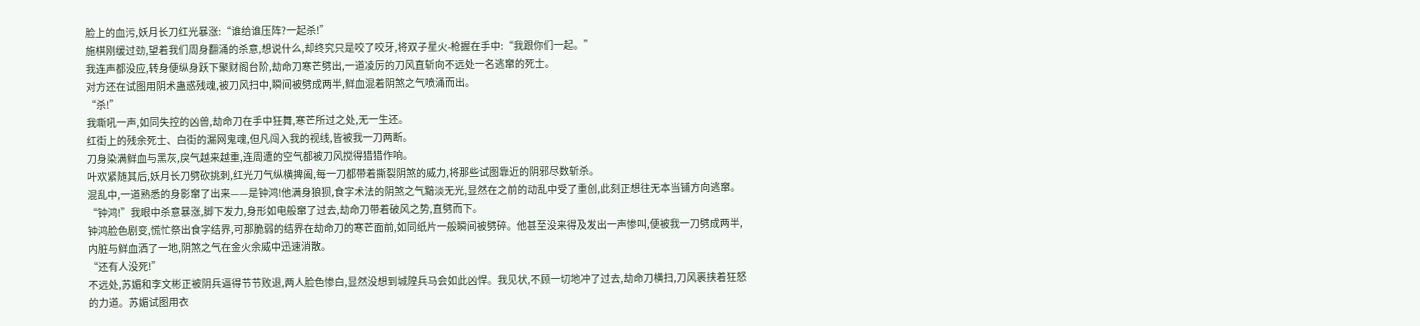脸上的血污,妖月长刀红光暴涨:“谁给谁压阵?一起杀!”
施棋刚缓过劲,望着我们周身翻涌的杀意,想说什么,却终究只是咬了咬牙,将双子星火-枪握在手中:“我跟你们一起。”
我连声都没应,转身便纵身跃下聚财阁台阶,劫命刀寒芒劈出,一道凌厉的刀风直斩向不远处一名逃窜的死士。
对方还在试图用阴术蛊惑残魂,被刀风扫中,瞬间被劈成两半,鲜血混着阴煞之气喷涌而出。
“杀!”
我嘶吼一声,如同失控的凶兽,劫命刀在手中狂舞,寒芒所过之处,无一生还。
红街上的残余死士、白街的漏网鬼魂,但凡闯入我的视线,皆被我一刀两断。
刀身染满鲜血与黑灰,戾气越来越重,连周遭的空气都被刀风搅得猎猎作响。
叶欢紧随其后,妖月长刀劈砍挑刺,红光刀气纵横捭阖,每一刀都带着撕裂阴煞的威力,将那些试图靠近的阴邪尽数斩杀。
混乱中,一道熟悉的身影窜了出来——是钟鸿!他满身狼狈,食字术法的阴煞之气黯淡无光,显然在之前的动乱中受了重创,此刻正想往无本当铺方向逃窜。
“钟鸿!”我眼中杀意暴涨,脚下发力,身形如电般窜了过去,劫命刀带着破风之势,直劈而下。
钟鸿脸色剧变,慌忙祭出食字结界,可那脆弱的结界在劫命刀的寒芒面前,如同纸片一般瞬间被劈碎。他甚至没来得及发出一声惨叫,便被我一刀劈成两半,内脏与鲜血洒了一地,阴煞之气在金火余威中迅速消散。
“还有人没死!”
不远处,苏媚和李文彬正被阴兵逼得节节败退,两人脸色惨白,显然没想到城隍兵马会如此凶悍。我见状,不顾一切地冲了过去,劫命刀横扫,刀风裹挟着狂怒的力道。苏媚试图用衣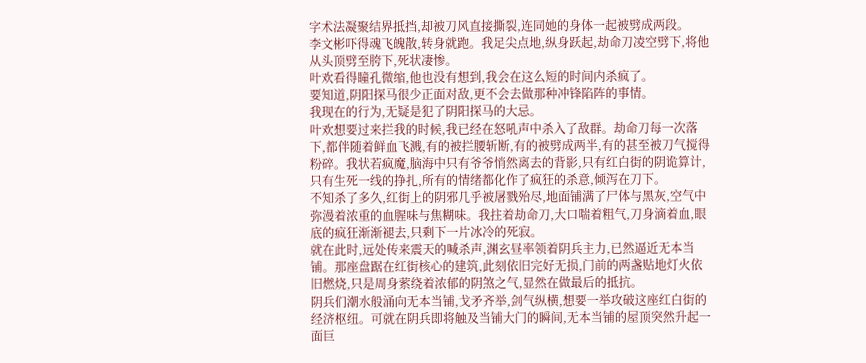字术法凝聚结界抵挡,却被刀风直接撕裂,连同她的身体一起被劈成两段。
李文彬吓得魂飞魄散,转身就跑。我足尖点地,纵身跃起,劫命刀凌空劈下,将他从头顶劈至胯下,死状凄惨。
叶欢看得瞳孔微缩,他也没有想到,我会在这么短的时间内杀疯了。
要知道,阴阳探马很少正面对敌,更不会去做那种冲锋陷阵的事情。
我现在的行为,无疑是犯了阴阳探马的大忌。
叶欢想要过来拦我的时候,我已经在怒吼声中杀入了敌群。劫命刀每一次落下,都伴随着鲜血飞溅,有的被拦腰斩断,有的被劈成两半,有的甚至被刀气搅得粉碎。我状若疯魔,脑海中只有爷爷悄然离去的背影,只有红白街的阴诡算计,只有生死一线的挣扎,所有的情绪都化作了疯狂的杀意,倾泻在刀下。
不知杀了多久,红街上的阴邪几乎被屠戮殆尽,地面铺满了尸体与黑灰,空气中弥漫着浓重的血腥味与焦糊味。我拄着劫命刀,大口喘着粗气,刀身滴着血,眼底的疯狂渐渐褪去,只剩下一片冰冷的死寂。
就在此时,远处传来震天的喊杀声,渊玄昼率领着阴兵主力,已然逼近无本当铺。那座盘踞在红街核心的建筑,此刻依旧完好无损,门前的两盏贴地灯火依旧燃烧,只是周身萦绕着浓郁的阴煞之气,显然在做最后的抵抗。
阴兵们潮水般涌向无本当铺,戈矛齐举,剑气纵横,想要一举攻破这座红白街的经济枢纽。可就在阴兵即将触及当铺大门的瞬间,无本当铺的屋顶突然升起一面巨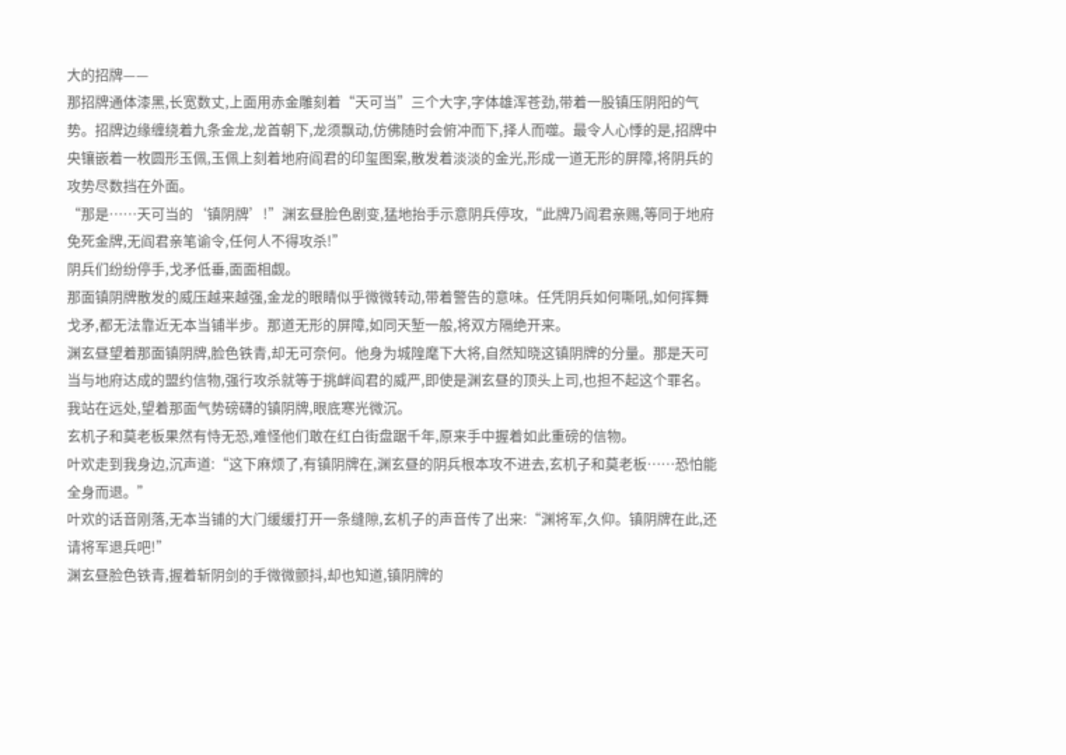大的招牌——
那招牌通体漆黑,长宽数丈,上面用赤金雕刻着“天可当”三个大字,字体雄浑苍劲,带着一股镇压阴阳的气势。招牌边缘缠绕着九条金龙,龙首朝下,龙须飘动,仿佛随时会俯冲而下,择人而噬。最令人心悸的是,招牌中央镶嵌着一枚圆形玉佩,玉佩上刻着地府阎君的印玺图案,散发着淡淡的金光,形成一道无形的屏障,将阴兵的攻势尽数挡在外面。
“那是……天可当的‘镇阴牌’!”渊玄昼脸色剧变,猛地抬手示意阴兵停攻,“此牌乃阎君亲赐,等同于地府免死金牌,无阎君亲笔谕令,任何人不得攻杀!”
阴兵们纷纷停手,戈矛低垂,面面相觑。
那面镇阴牌散发的威压越来越强,金龙的眼睛似乎微微转动,带着警告的意味。任凭阴兵如何嘶吼,如何挥舞戈矛,都无法靠近无本当铺半步。那道无形的屏障,如同天堑一般,将双方隔绝开来。
渊玄昼望着那面镇阴牌,脸色铁青,却无可奈何。他身为城隍麾下大将,自然知晓这镇阴牌的分量。那是天可当与地府达成的盟约信物,强行攻杀就等于挑衅阎君的威严,即使是渊玄昼的顶头上司,也担不起这个罪名。
我站在远处,望着那面气势磅礴的镇阴牌,眼底寒光微沉。
玄机子和莫老板果然有恃无恐,难怪他们敢在红白街盘踞千年,原来手中握着如此重磅的信物。
叶欢走到我身边,沉声道:“这下麻烦了,有镇阴牌在,渊玄昼的阴兵根本攻不进去,玄机子和莫老板……恐怕能全身而退。”
叶欢的话音刚落,无本当铺的大门缓缓打开一条缝隙,玄机子的声音传了出来:“渊将军,久仰。镇阴牌在此,还请将军退兵吧!”
渊玄昼脸色铁青,握着斩阴剑的手微微颤抖,却也知道,镇阴牌的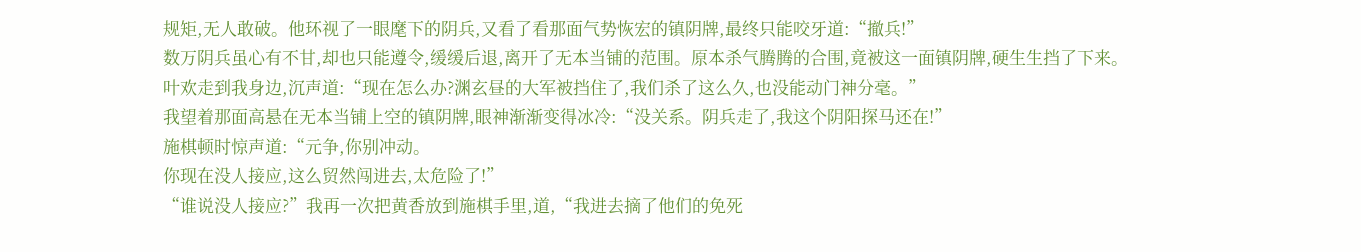规矩,无人敢破。他环视了一眼麾下的阴兵,又看了看那面气势恢宏的镇阴牌,最终只能咬牙道:“撤兵!”
数万阴兵虽心有不甘,却也只能遵令,缓缓后退,离开了无本当铺的范围。原本杀气腾腾的合围,竟被这一面镇阴牌,硬生生挡了下来。
叶欢走到我身边,沉声道:“现在怎么办?渊玄昼的大军被挡住了,我们杀了这么久,也没能动门神分毫。”
我望着那面高悬在无本当铺上空的镇阴牌,眼神渐渐变得冰冷:“没关系。阴兵走了,我这个阴阳探马还在!”
施棋顿时惊声道:“元争,你别冲动。
你现在没人接应,这么贸然闯进去,太危险了!”
“谁说没人接应?”我再一次把黄香放到施棋手里,道,“我进去摘了他们的免死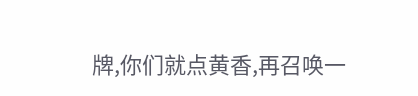牌,你们就点黄香,再召唤一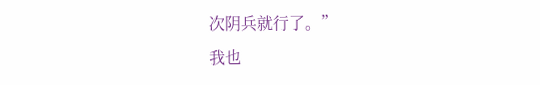次阴兵就行了。”
我也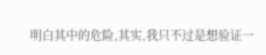明白其中的危险,其实,我只不过是想验证一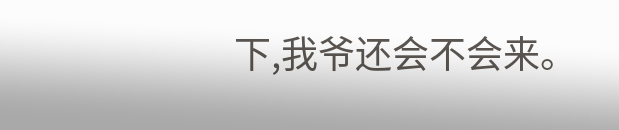下,我爷还会不会来。